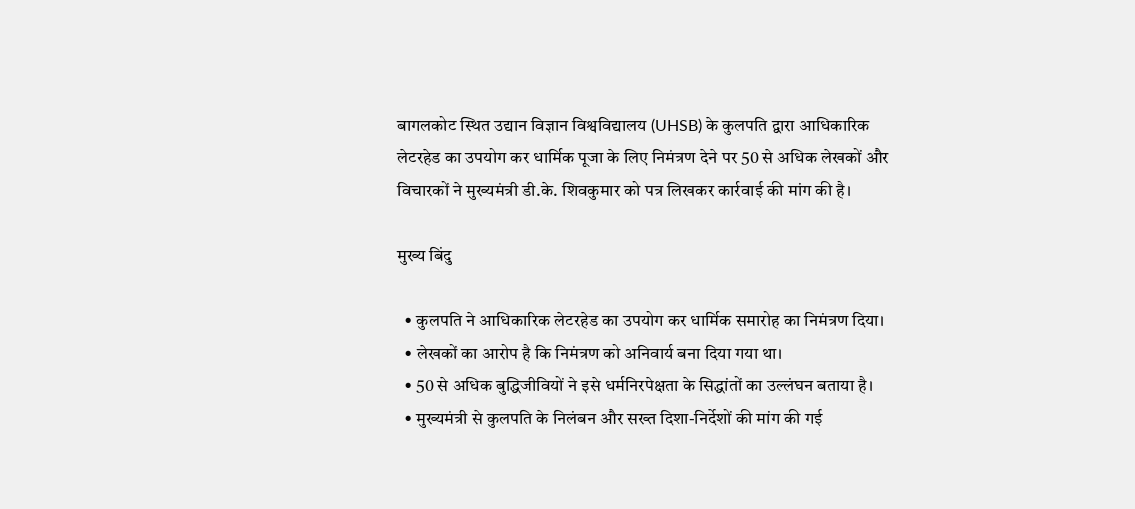बागलकोट स्थित उद्यान विज्ञान विश्वविद्यालय (UHSB) के कुलपति द्वारा आधिकारिक लेटरहेड का उपयोग कर धार्मिक पूजा के लिए निमंत्रण देने पर 50 से अधिक लेखकों और विचारकों ने मुख्यमंत्री डी.के. शिवकुमार को पत्र लिखकर कार्रवाई की मांग की है।

मुख्य बिंदु

  • कुलपति ने आधिकारिक लेटरहेड का उपयोग कर धार्मिक समारोह का निमंत्रण दिया।
  • लेखकों का आरोप है कि निमंत्रण को अनिवार्य बना दिया गया था।
  • 50 से अधिक बुद्धिजीवियों ने इसे धर्मनिरपेक्षता के सिद्धांतों का उल्लंघन बताया है।
  • मुख्यमंत्री से कुलपति के निलंबन और सख्त दिशा-निर्देशों की मांग की गई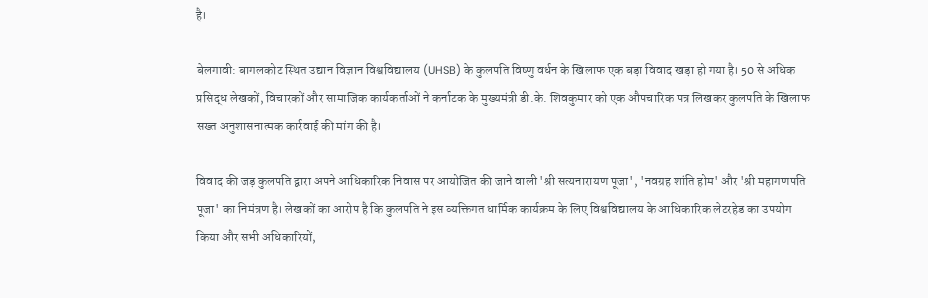है।

बेलगावी: बागलकोट स्थित उद्यान विज्ञान विश्वविद्यालय (UHSB) के कुलपति विष्णु वर्धन के खिलाफ एक बड़ा विवाद खड़ा हो गया है। 50 से अधिक प्रसिद्ध लेखकों, विचारकों और सामाजिक कार्यकर्ताओं ने कर्नाटक के मुख्यमंत्री डी.के. शिवकुमार को एक औपचारिक पत्र लिखकर कुलपति के खिलाफ सख्त अनुशासनात्मक कार्रवाई की मांग की है।

विवाद की जड़ कुलपति द्वारा अपने आधिकारिक निवास पर आयोजित की जाने वाली 'श्री सत्यनारायण पूजा', 'नवग्रह शांति होम' और 'श्री महागणपति पूजा' का निमंत्रण है। लेखकों का आरोप है कि कुलपति ने इस व्यक्तिगत धार्मिक कार्यक्रम के लिए विश्वविद्यालय के आधिकारिक लेटरहेड का उपयोग किया और सभी अधिकारियों,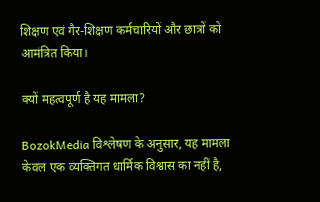शिक्षण एवं गैर-शिक्षण कर्मचारियों और छात्रों को आमंत्रित किया।

क्यों महत्वपूर्ण है यह मामला?

BozokMedia विश्लेषण के अनुसार, यह मामला केवल एक व्यक्तिगत धार्मिक विश्वास का नहीं है,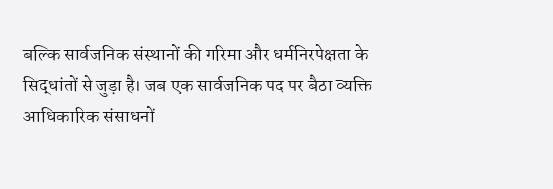बल्कि सार्वजनिक संस्थानों की गरिमा और धर्मनिरपेक्षता के सिद्धांतों से जुड़ा है। जब एक सार्वजनिक पद पर बैठा व्यक्ति आधिकारिक संसाधनों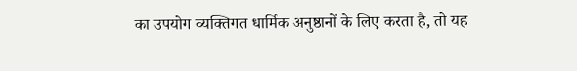का उपयोग व्यक्तिगत धार्मिक अनुष्ठानों के लिए करता है, तो यह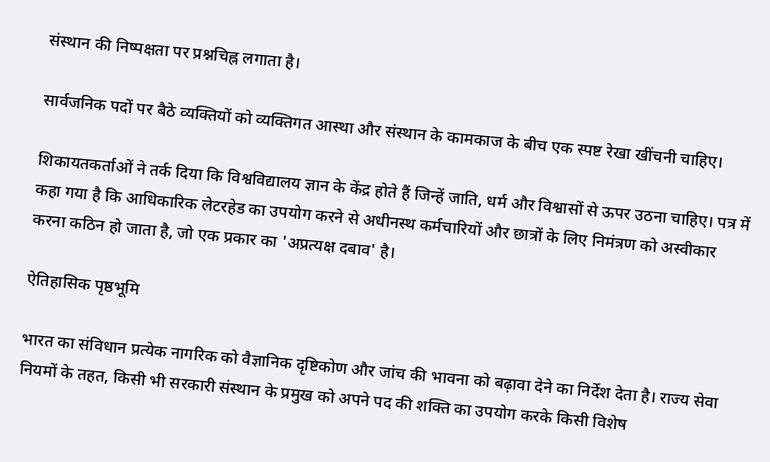संस्थान की निष्पक्षता पर प्रश्नचिह्न लगाता है।

सार्वजनिक पदों पर बैठे व्यक्तियों को व्यक्तिगत आस्था और संस्थान के कामकाज के बीच एक स्पष्ट रेखा खींचनी चाहिए।

शिकायतकर्ताओं ने तर्क दिया कि विश्वविद्यालय ज्ञान के केंद्र होते हैं जिन्हें जाति, धर्म और विश्वासों से ऊपर उठना चाहिए। पत्र में कहा गया है कि आधिकारिक लेटरहेड का उपयोग करने से अधीनस्थ कर्मचारियों और छात्रों के लिए निमंत्रण को अस्वीकार करना कठिन हो जाता है, जो एक प्रकार का 'अप्रत्यक्ष दबाव' है।

ऐतिहासिक पृष्ठभूमि

भारत का संविधान प्रत्येक नागरिक को वैज्ञानिक दृष्टिकोण और जांच की भावना को बढ़ावा देने का निर्देश देता है। राज्य सेवा नियमों के तहत, किसी भी सरकारी संस्थान के प्रमुख को अपने पद की शक्ति का उपयोग करके किसी विशेष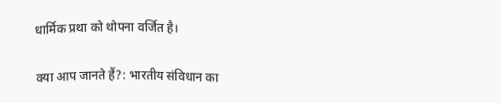धार्मिक प्रथा को थोपना वर्जित है।

क्या आप जानते हैं?: भारतीय संविधान का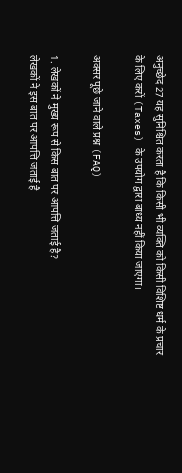अनुच्छेद 27 यह सुनिश्चित करता है कि किसी भी व्यक्ति को किसी विशिष्ट धर्म के प्रचार के लिए करों (Taxes) के उपयोग द्वारा बाध्य नहीं किया जाएगा।

अक्सर पूछे जाने वाले प्रश्न (FAQ)

1. लेखकों ने मुख्य रूप से किस बात पर आपत्ति जताई है?
लेखकों ने इस बात पर आपत्ति जताई है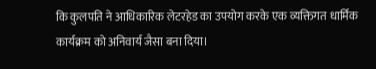कि कुलपति ने आधिकारिक लेटरहेड का उपयोग करके एक व्यक्तिगत धार्मिक कार्यक्रम को अनिवार्य जैसा बना दिया।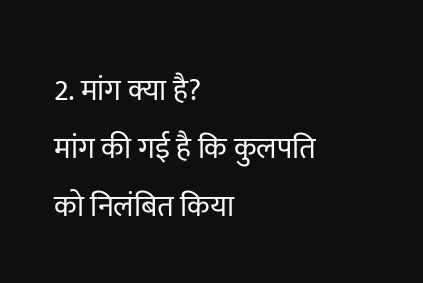2. मांग क्या है?
मांग की गई है कि कुलपति को निलंबित किया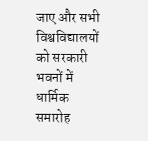जाए और सभी विश्वविद्यालयों को सरकारी भवनों में धार्मिक समारोह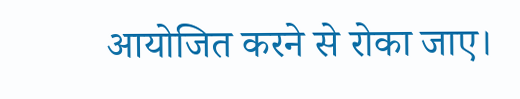आयोजित करने से रोका जाए।